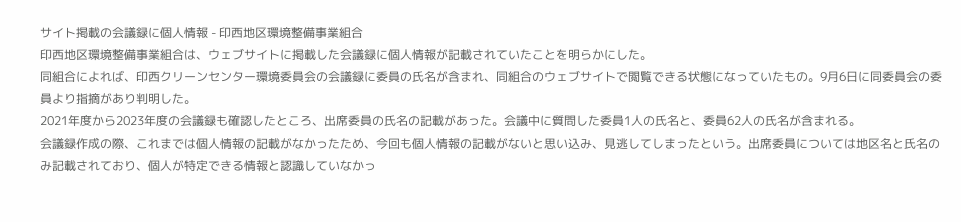サイト掲載の会議録に個人情報 - 印西地区環境整備事業組合
印西地区環境整備事業組合は、ウェブサイトに掲載した会議録に個人情報が記載されていたことを明らかにした。
同組合によれば、印西クリーンセンター環境委員会の会議録に委員の氏名が含まれ、同組合のウェブサイトで閲覧できる状態になっていたもの。9月6日に同委員会の委員より指摘があり判明した。
2021年度から2023年度の会議録も確認したところ、出席委員の氏名の記載があった。会議中に質問した委員1人の氏名と、委員62人の氏名が含まれる。
会議録作成の際、これまでは個人情報の記載がなかったため、今回も個人情報の記載がないと思い込み、見逃してしまったという。出席委員については地区名と氏名のみ記載されており、個人が特定できる情報と認識していなかっ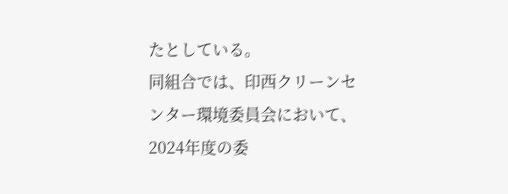たとしている。
同組合では、印西クリーンセンター環境委員会において、2024年度の委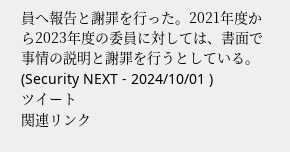員へ報告と謝罪を行った。2021年度から2023年度の委員に対しては、書面で事情の説明と謝罪を行うとしている。
(Security NEXT - 2024/10/01 )
ツイート
関連リンク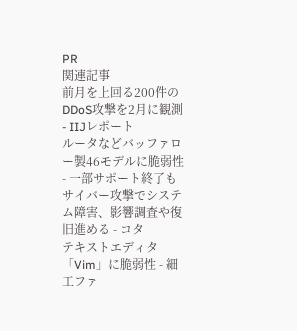PR
関連記事
前月を上回る200件のDDoS攻撃を2月に観測 - IIJレポート
ルータなどバッファロー製46モデルに脆弱性 - 一部サポート終了も
サイバー攻撃でシステム障害、影響調査や復旧進める - コタ
テキストエディタ「Vim」に脆弱性 - 細工ファ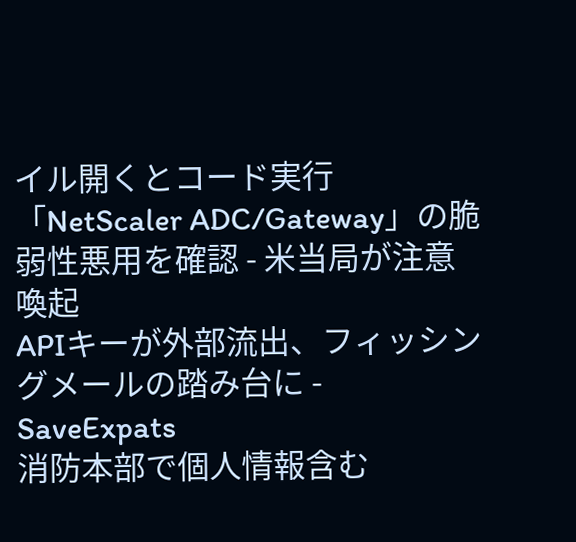イル開くとコード実行
「NetScaler ADC/Gateway」の脆弱性悪用を確認 - 米当局が注意喚起
APIキーが外部流出、フィッシングメールの踏み台に - SaveExpats
消防本部で個人情報含む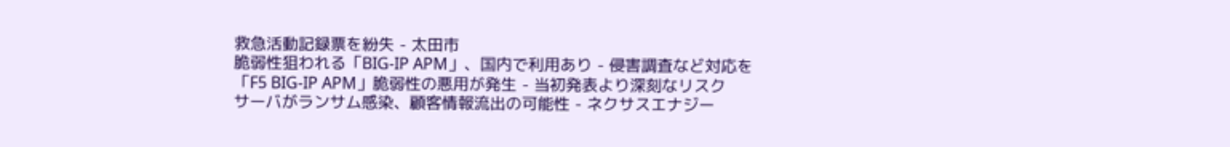救急活動記録票を紛失 - 太田市
脆弱性狙われる「BIG-IP APM」、国内で利用あり - 侵害調査など対応を
「F5 BIG-IP APM」脆弱性の悪用が発生 - 当初発表より深刻なリスク
サーバがランサム感染、顧客情報流出の可能性 - ネクサスエナジー